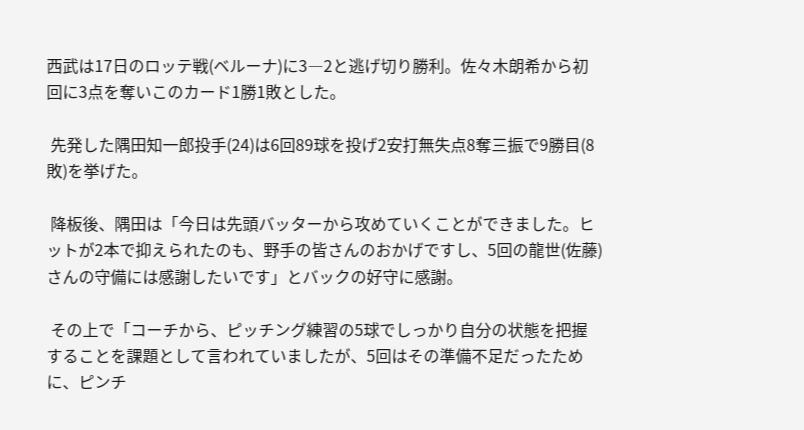西武は17日のロッテ戦(ベルーナ)に3―2と逃げ切り勝利。佐々木朗希から初回に3点を奪いこのカード1勝1敗とした。

 先発した隅田知一郎投手(24)は6回89球を投げ2安打無失点8奪三振で9勝目(8敗)を挙げた。

 降板後、隅田は「今日は先頭バッターから攻めていくことができました。ヒットが2本で抑えられたのも、野手の皆さんのおかげですし、5回の龍世(佐藤)さんの守備には感謝したいです」とバックの好守に感謝。

 その上で「コーチから、ピッチング練習の5球でしっかり自分の状態を把握することを課題として言われていましたが、5回はその準備不足だったために、ピンチ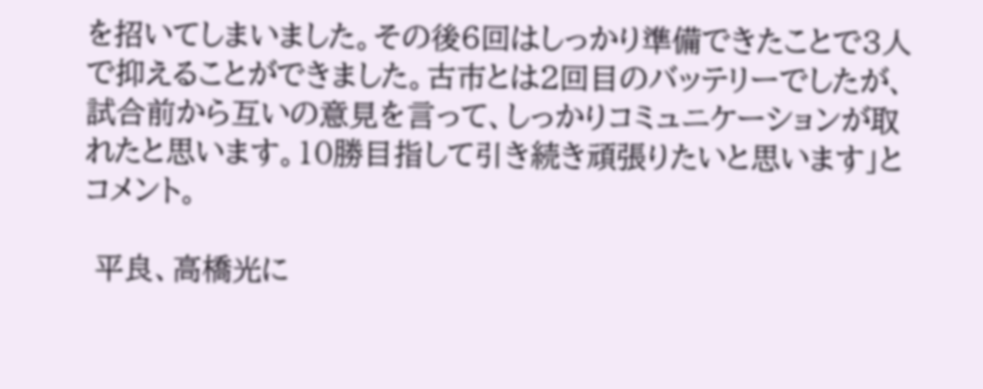を招いてしまいました。その後6回はしっかり準備できたことで3人で抑えることができました。古市とは2回目のバッテリーでしたが、試合前から互いの意見を言って、しっかりコミュニケーションが取れたと思います。10勝目指して引き続き頑張りたいと思います」とコメント。

 平良、高橋光に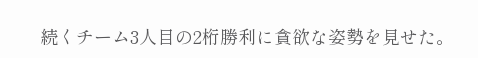続くチーム3人目の2桁勝利に貪欲な姿勢を見せた。